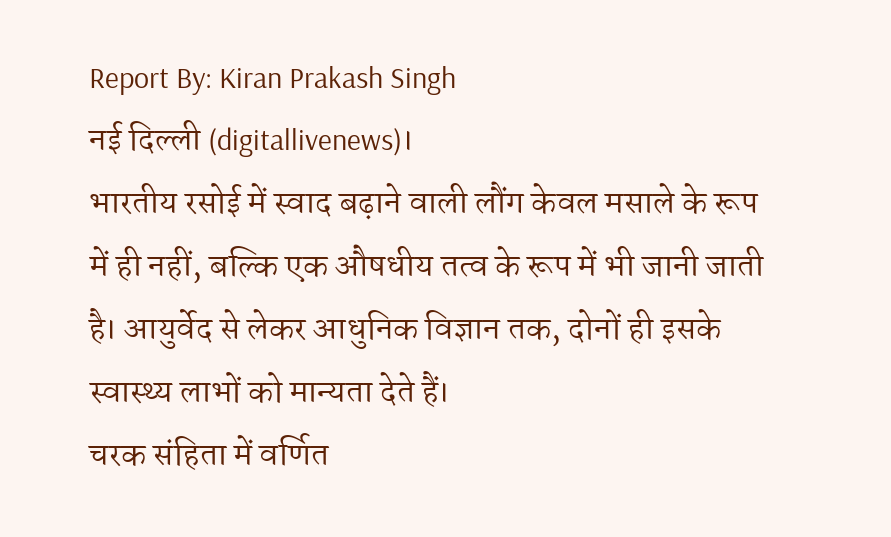Report By: Kiran Prakash Singh
नई दिल्ली (digitallivenews)।
भारतीय रसोई में स्वाद बढ़ाने वाली लौंग केवल मसाले के रूप में ही नहीं, बल्कि एक औषधीय तत्व के रूप में भी जानी जाती है। आयुर्वेद से लेकर आधुनिक विज्ञान तक, दोनों ही इसके स्वास्थ्य लाभों को मान्यता देते हैं।
चरक संहिता में वर्णित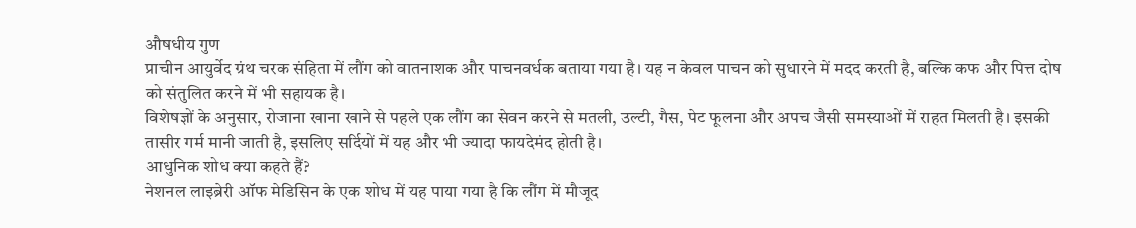औषधीय गुण
प्राचीन आयुर्वेद ग्रंथ चरक संहिता में लौंग को वातनाशक और पाचनवर्धक बताया गया है। यह न केवल पाचन को सुधारने में मदद करती है, बल्कि कफ और पित्त दोष को संतुलित करने में भी सहायक है।
विशेषज्ञों के अनुसार, रोजाना खाना खाने से पहले एक लौंग का सेवन करने से मतली, उल्टी, गैस, पेट फूलना और अपच जैसी समस्याओं में राहत मिलती है। इसकी तासीर गर्म मानी जाती है, इसलिए सर्दियों में यह और भी ज्यादा फायदेमंद होती है।
आधुनिक शोध क्या कहते हैं?
नेशनल लाइब्रेरी ऑफ मेडिसिन के एक शोध में यह पाया गया है कि लौंग में मौजूद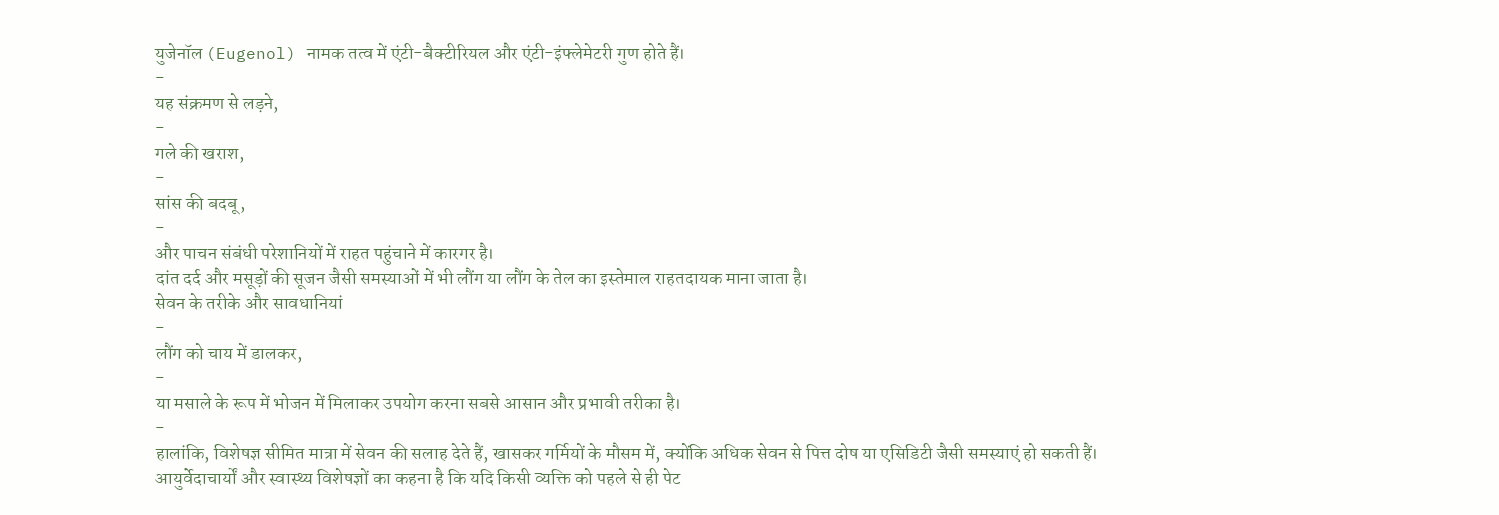युजेनॉल (Eugenol) नामक तत्व में एंटी-बैक्टीरियल और एंटी-इंफ्लेमेटरी गुण होते हैं।
-
यह संक्रमण से लड़ने,
-
गले की खराश,
-
सांस की बदबू,
-
और पाचन संबंधी परेशानियों में राहत पहुंचाने में कारगर है।
दांत दर्द और मसूड़ों की सूजन जैसी समस्याओं में भी लौंग या लौंग के तेल का इस्तेमाल राहतदायक माना जाता है।
सेवन के तरीके और सावधानियां
-
लौंग को चाय में डालकर,
-
या मसाले के रूप में भोजन में मिलाकर उपयोग करना सबसे आसान और प्रभावी तरीका है।
-
हालांकि, विशेषज्ञ सीमित मात्रा में सेवन की सलाह देते हैं, खासकर गर्मियों के मौसम में, क्योंकि अधिक सेवन से पित्त दोष या एसिडिटी जैसी समस्याएं हो सकती हैं।
आयुर्वेदाचार्यों और स्वास्थ्य विशेषज्ञों का कहना है कि यदि किसी व्यक्ति को पहले से ही पेट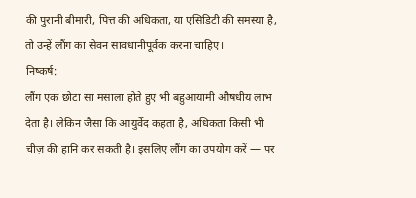की पुरानी बीमारी, पित्त की अधिकता, या एसिडिटी की समस्या है, तो उन्हें लौंग का सेवन सावधानीपूर्वक करना चाहिए।
निष्कर्ष:
लौंग एक छोटा सा मसाला होते हुए भी बहुआयामी औषधीय लाभ देता है। लेकिन जैसा कि आयुर्वेद कहता है, अधिकता किसी भी चीज़ की हानि कर सकती है। इसलिए लौंग का उपयोग करें — पर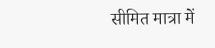सीमित मात्रा में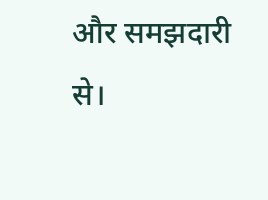और समझदारी से।